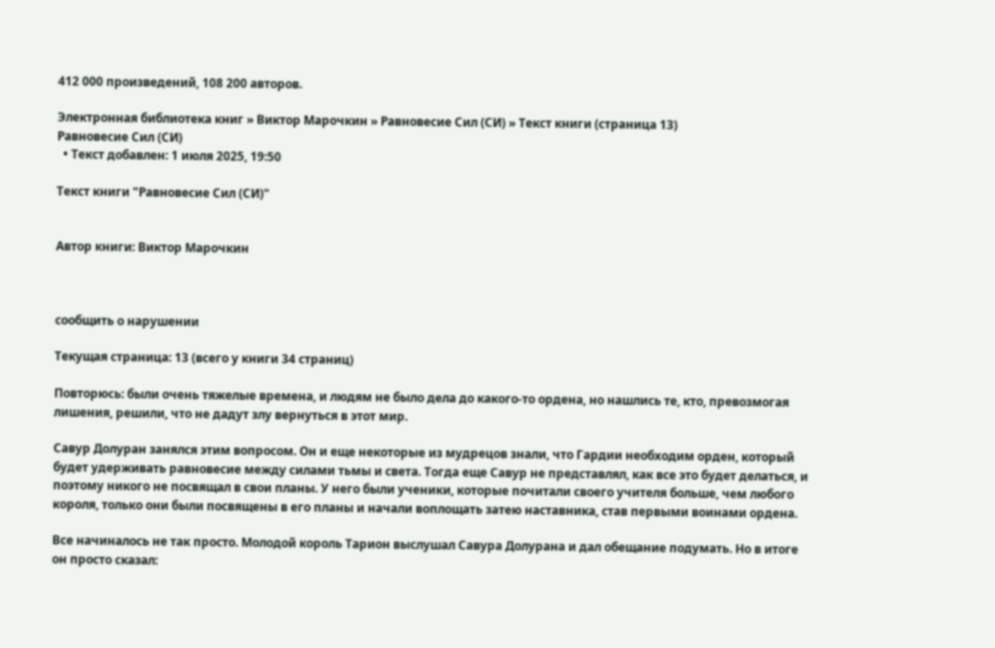412 000 произведений, 108 200 авторов.

Электронная библиотека книг » Виктор Марочкин » Равновесие Сил (СИ) » Текст книги (страница 13)
Равновесие Сил (СИ)
  • Текст добавлен: 1 июля 2025, 19:50

Текст книги "Равновесие Сил (СИ)"


Автор книги: Виктор Марочкин



сообщить о нарушении

Текущая страница: 13 (всего у книги 34 страниц)

Повторюсь: были очень тяжелые времена, и людям не было дела до какого-то ордена, но нашлись те, кто, превозмогая лишения, решили, что не дадут злу вернуться в этот мир.

Савур Долуран занялся этим вопросом. Он и еще некоторые из мудрецов знали, что Гардии необходим орден, который будет удерживать равновесие между силами тьмы и света. Тогда еще Савур не представлял, как все это будет делаться, и поэтому никого не посвящал в свои планы. У него были ученики, которые почитали своего учителя больше, чем любого короля, только они были посвящены в его планы и начали воплощать затею наставника, став первыми воинами ордена.

Все начиналось не так просто. Молодой король Тарион выслушал Савура Долурана и дал обещание подумать. Но в итоге он просто сказал: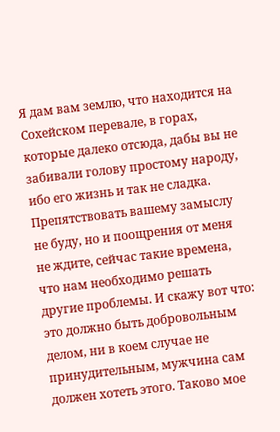Я дам вам землю, что находится на Сохейском перевале, в горах, которые далеко отсюда, дабы вы не забивали голову простому народу, ибо его жизнь и так не сладка. Препятствовать вашему замыслу не буду, но и поощрения от меня не ждите, сейчас такие времена, что нам необходимо решать другие проблемы. И скажу вот что: это должно быть добровольным делом, ни в коем случае не принудительным, мужчина сам должен хотеть этого. Таково мое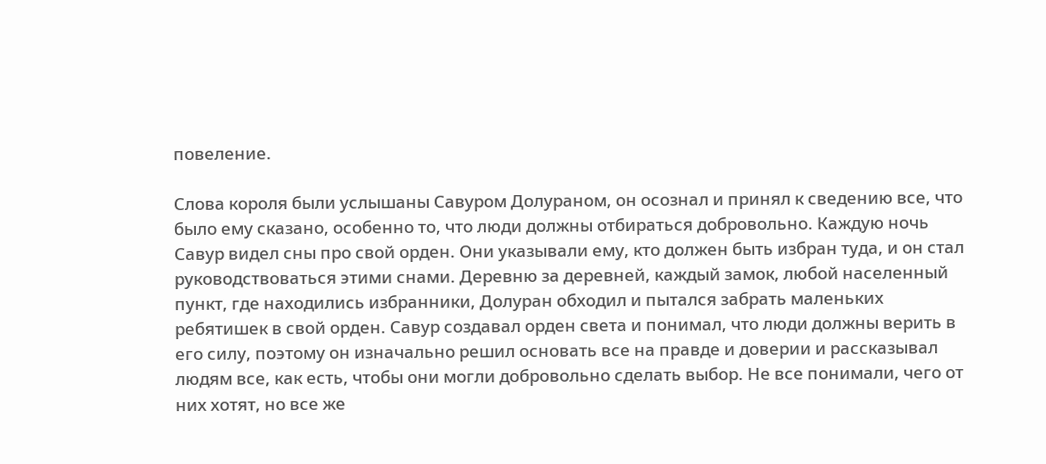повеление.

Слова короля были услышаны Савуром Долураном, он осознал и принял к сведению все, что было ему сказано, особенно то, что люди должны отбираться добровольно. Каждую ночь Савур видел сны про свой орден. Они указывали ему, кто должен быть избран туда, и он стал руководствоваться этими снами. Деревню за деревней, каждый замок, любой населенный пункт, где находились избранники, Долуран обходил и пытался забрать маленьких ребятишек в свой орден. Савур создавал орден света и понимал, что люди должны верить в его силу, поэтому он изначально решил основать все на правде и доверии и рассказывал людям все, как есть, чтобы они могли добровольно сделать выбор. Не все понимали, чего от них хотят, но все же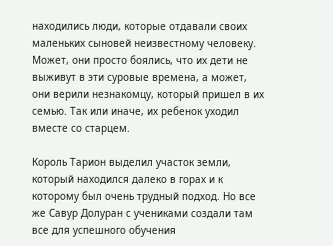находились люди, которые отдавали своих маленьких сыновей неизвестному человеку. Может, они просто боялись, что их дети не выживут в эти суровые времена, а может, они верили незнакомцу, который пришел в их семью. Так или иначе, их ребенок уходил вместе со старцем.

Король Тарион выделил участок земли, который находился далеко в горах и к которому был очень трудный подход. Но все же Савур Долуран с учениками создали там все для успешного обучения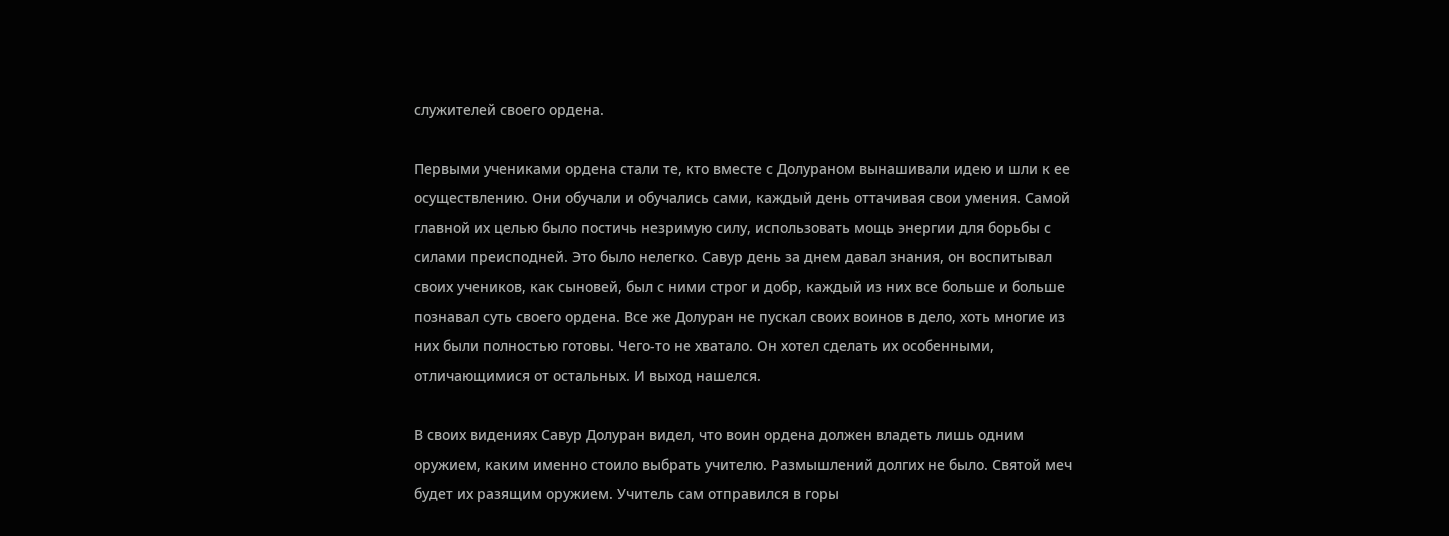служителей своего ордена.

Первыми учениками ордена стали те, кто вместе с Долураном вынашивали идею и шли к ее осуществлению. Они обучали и обучались сами, каждый день оттачивая свои умения. Самой главной их целью было постичь незримую силу, использовать мощь энергии для борьбы с силами преисподней. Это было нелегко. Савур день за днем давал знания, он воспитывал своих учеников, как сыновей, был с ними строг и добр, каждый из них все больше и больше познавал суть своего ордена. Все же Долуран не пускал своих воинов в дело, хоть многие из них были полностью готовы. Чего-то не хватало. Он хотел сделать их особенными, отличающимися от остальных. И выход нашелся.

В своих видениях Савур Долуран видел, что воин ордена должен владеть лишь одним оружием, каким именно стоило выбрать учителю. Размышлений долгих не было. Святой меч будет их разящим оружием. Учитель сам отправился в горы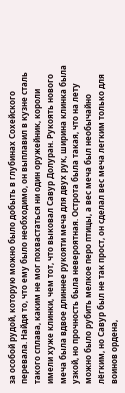за особой рудой, которую можно было добыть в глубинах Сохейского перевала. Найдя то, что ему было необходимо, он выплавил в кузне сталь такого сплава, каким не мог похвастаться ни один оружейник, короли имели хуже клинки, чем тот, что выковал Савур Долуран. Рукоять нового меча была вдвое длиннее рукояти меча для двух рук, ширина клинка была узкой, но прочность была невероятная. Острота была такая, что на лету можно было рубить мелкое перо птицы, а вес меча был необычайно лёгким, но Савур был не так прост, он сделал вес меча легким только для воинов ордена,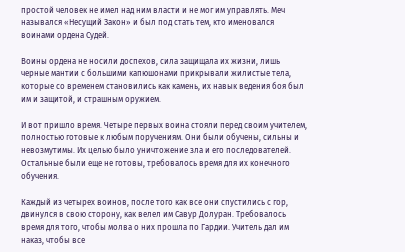простой человек не имел над ним власти и не мог им управлять. Меч назывался «Несущий Закон» и был под стать тем, кто именовался воинами ордена Судей.

Воины ордена не носили доспехов, сила защищала их жизни, лишь черные мантии с большими капюшонами прикрывали жилистые тела, которые со временем становились как камень, их навык ведения боя был им и защитой, и страшным оружием.

И вот пришло время. Четыре первых воина стояли перед своим учителем, полностью готовые к любым поручениям. Они были обучены, сильны и невозмутимы. Их целью было уничтожение зла и его последователей. Остальные были еще не готовы, требовалось время для их конечного обучения.

Каждый из четырех воинов, после того как все они спустились с гор, двинулся в свою сторону, как велел им Савур Долуран. Требовалось время для того, чтобы молва о них прошла по Гардии. Учитель дал им наказ, чтобы все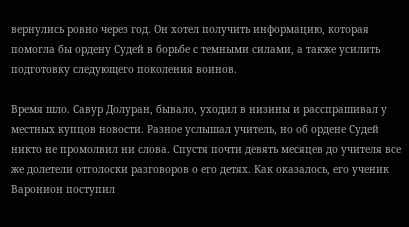вернулись ровно через год. Он хотел получить информацию, которая помогла бы ордену Судей в борьбе с темными силами, а также усилить подготовку следующего поколения воинов.

Время шло. Савур Долуран, бывало, уходил в низины и расспрашивал у местных купцов новости. Разное услышал учитель, но об ордене Судей никто не промолвил ни слова. Спустя почти девять месяцев до учителя все же долетели отголоски разговоров о его детях. Как оказалось, его ученик Варонион поступил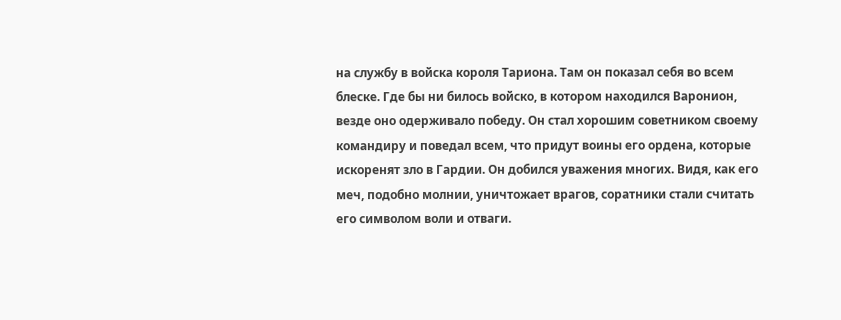на службу в войска короля Тариона. Там он показал себя во всем блеске. Где бы ни билось войско, в котором находился Варонион, везде оно одерживало победу. Он стал хорошим советником своему командиру и поведал всем, что придут воины его ордена, которые искоренят зло в Гардии. Он добился уважения многих. Видя, как его меч, подобно молнии, уничтожает врагов, соратники стали считать его символом воли и отваги.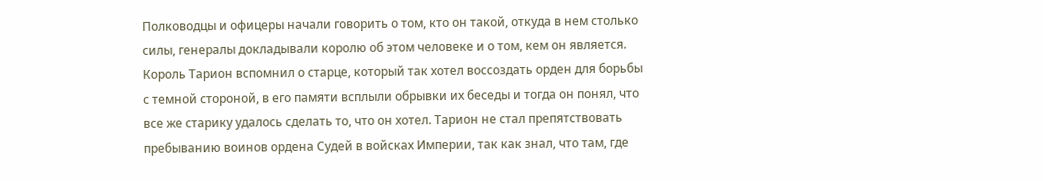Полководцы и офицеры начали говорить о том, кто он такой, откуда в нем столько силы, генералы докладывали королю об этом человеке и о том, кем он является. Король Тарион вспомнил о старце, который так хотел воссоздать орден для борьбы с темной стороной, в его памяти всплыли обрывки их беседы и тогда он понял, что все же старику удалось сделать то, что он хотел. Тарион не стал препятствовать пребыванию воинов ордена Судей в войсках Империи, так как знал, что там, где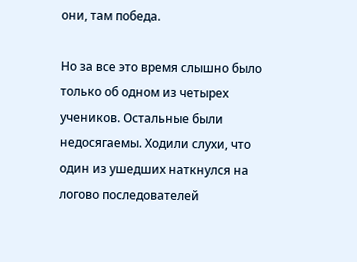они, там победа.

Но за все это время слышно было только об одном из четырех учеников. Остальные были недосягаемы. Ходили слухи, что один из ушедших наткнулся на логово последователей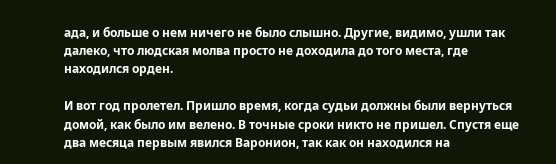ада, и больше о нем ничего не было слышно. Другие, видимо, ушли так далеко, что людская молва просто не доходила до того места, где находился орден.

И вот год пролетел. Пришло время, когда судьи должны были вернуться домой, как было им велено. В точные сроки никто не пришел. Спустя еще два месяца первым явился Варонион, так как он находился на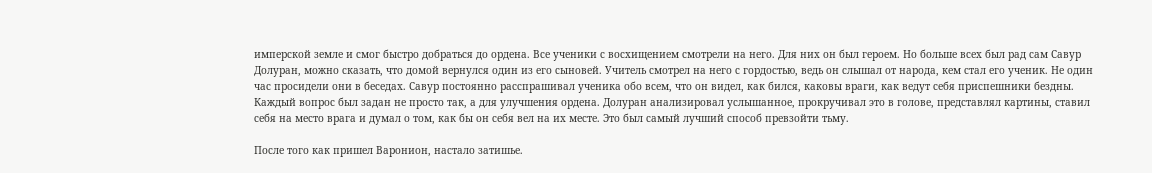имперской земле и смог быстро добраться до ордена. Все ученики с восхищением смотрели на него. Для них он был героем. Но больше всех был рад сам Савур Долуран, можно сказать, что домой вернулся один из его сыновей. Учитель смотрел на него с гордостью, ведь он слышал от народа, кем стал его ученик. Не один час просидели они в беседах. Савур постоянно расспрашивал ученика обо всем, что он видел, как бился, каковы враги, как ведут себя приспешники бездны. Каждый вопрос был задан не просто так, а для улучшения ордена. Долуран анализировал услышанное, прокручивал это в голове, представлял картины, ставил себя на место врага и думал о том, как бы он себя вел на их месте. Это был самый лучший способ превзойти тьму.

После того как пришел Варонион, настало затишье.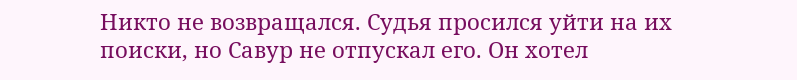Никто не возвращался. Судья просился уйти на их поиски, но Савур не отпускал его. Он хотел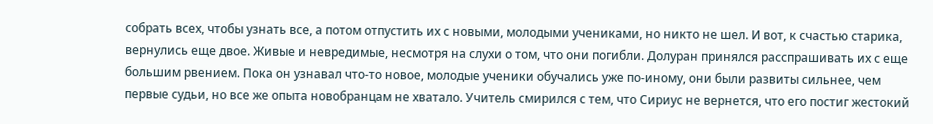собрать всех, чтобы узнать все, а потом отпустить их с новыми, молодыми учениками, но никто не шел. И вот, к счастью старика, вернулись еще двое. Живые и невредимые, несмотря на слухи о том, что они погибли. Долуран принялся расспрашивать их с еще большим рвением. Пока он узнавал что-то новое, молодые ученики обучались уже по-иному, они были развиты сильнее, чем первые судьи, но все же опыта новобранцам не хватало. Учитель смирился с тем, что Сириус не вернется, что его постиг жестокий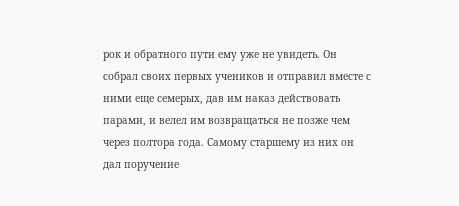рок и обратного пути ему уже не увидеть. Он собрал своих первых учеников и отправил вместе с ними еще семерых, дав им наказ действовать парами, и велел им возвращаться не позже чем через полтора года. Самому старшему из них он дал поручение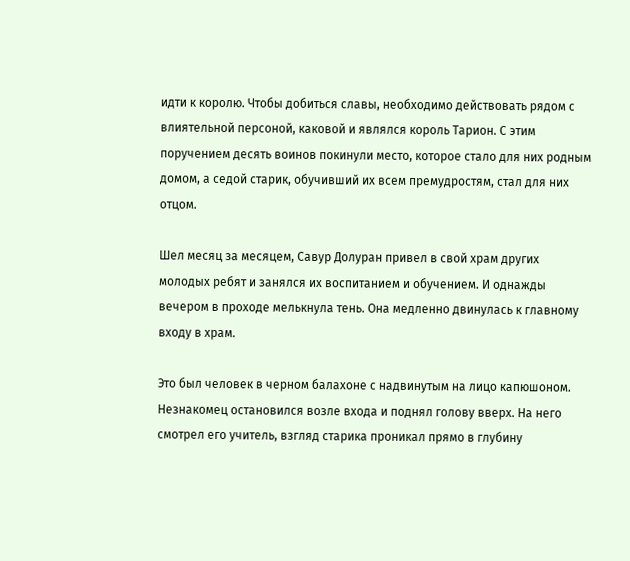идти к королю. Чтобы добиться славы, необходимо действовать рядом с влиятельной персоной, каковой и являлся король Тарион. С этим поручением десять воинов покинули место, которое стало для них родным домом, а седой старик, обучивший их всем премудростям, стал для них отцом.

Шел месяц за месяцем, Савур Долуран привел в свой храм других молодых ребят и занялся их воспитанием и обучением. И однажды вечером в проходе мелькнула тень. Она медленно двинулась к главному входу в храм.

Это был человек в черном балахоне с надвинутым на лицо капюшоном. Незнакомец остановился возле входа и поднял голову вверх. На него смотрел его учитель, взгляд старика проникал прямо в глубину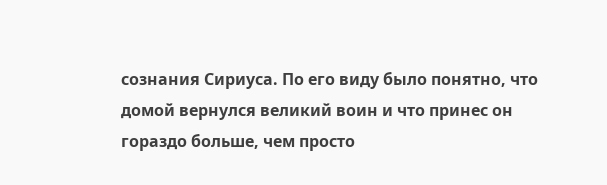сознания Сириуса. По его виду было понятно, что домой вернулся великий воин и что принес он гораздо больше, чем просто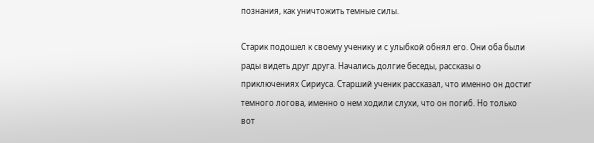познания, как уничтожить темные силы.

Старик подошел к своему ученику и с улыбкой обнял его. Они оба были рады видеть друг друга. Начались долгие беседы, рассказы о приключениях Сириуса. Старший ученик рассказал, что именно он достиг темного логова, именно о нем ходили слухи, что он погиб. Но только вот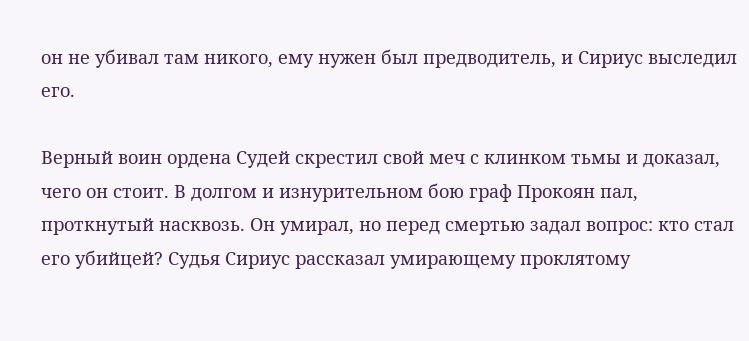он не убивал там никого, ему нужен был предводитель, и Сириус выследил его.

Верный воин ордена Судей скрестил свой меч с клинком тьмы и доказал, чего он стоит. В долгом и изнурительном бою граф Прокоян пал, проткнутый насквозь. Он умирал, но перед смертью задал вопрос: кто стал его убийцей? Судья Сириус рассказал умирающему проклятому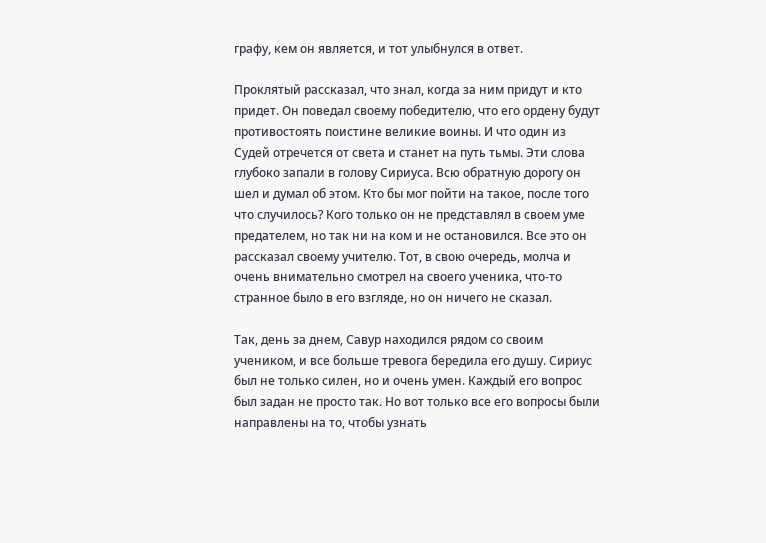графу, кем он является, и тот улыбнулся в ответ.

Проклятый рассказал, что знал, когда за ним придут и кто придет. Он поведал своему победителю, что его ордену будут противостоять поистине великие воины. И что один из Судей отречется от света и станет на путь тьмы. Эти слова глубоко запали в голову Сириуса. Всю обратную дорогу он шел и думал об этом. Кто бы мог пойти на такое, после того что случилось? Кого только он не представлял в своем уме предателем, но так ни на ком и не остановился. Все это он рассказал своему учителю. Тот, в свою очередь, молча и очень внимательно смотрел на своего ученика, что-то странное было в его взгляде, но он ничего не сказал.

Так, день за днем, Савур находился рядом со своим учеником, и все больше тревога бередила его душу. Сириус был не только силен, но и очень умен. Каждый его вопрос был задан не просто так. Но вот только все его вопросы были направлены на то, чтобы узнать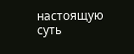настоящую суть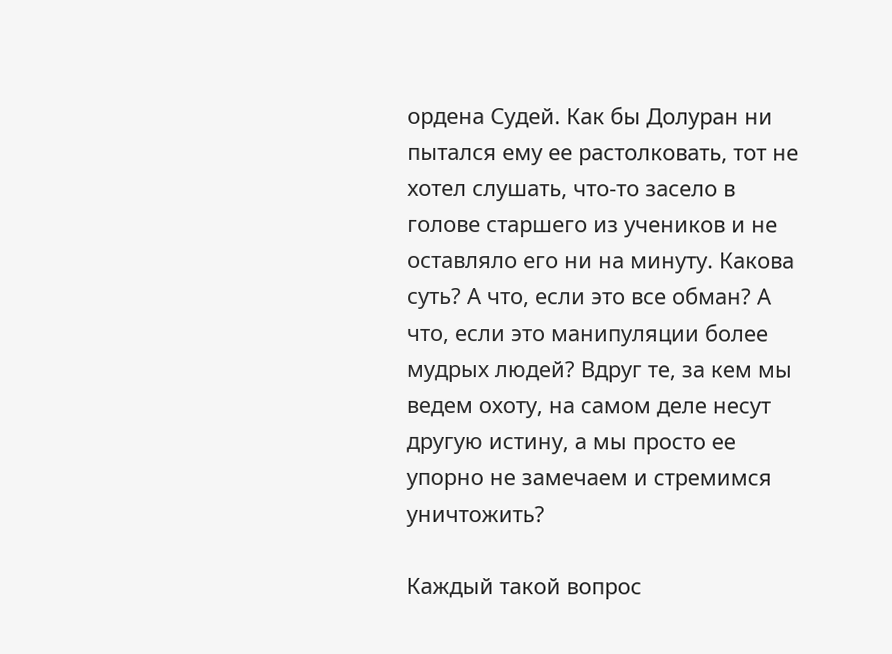ордена Судей. Как бы Долуран ни пытался ему ее растолковать, тот не хотел слушать, что-то засело в голове старшего из учеников и не оставляло его ни на минуту. Какова суть? А что, если это все обман? А что, если это манипуляции более мудрых людей? Вдруг те, за кем мы ведем охоту, на самом деле несут другую истину, а мы просто ее упорно не замечаем и стремимся уничтожить?

Каждый такой вопрос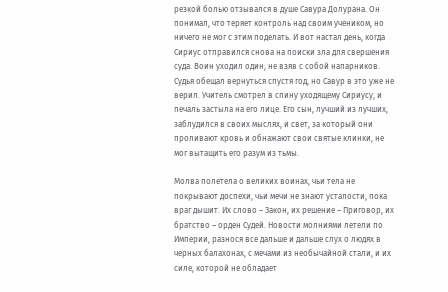резкой болью отзывался в душе Савура Долурана. Он понимал, что теряет контроль над своим учеником, но ничего не мог с этим поделать. И вот настал день, когда Сириус отправился снова на поиски зла для свершения суда. Воин уходил один, не взяв с собой напарников. Судья обещал вернуться спустя год, но Савур в это уже не верил. Учитель смотрел в спину уходящему Сириусу, и печаль застыла на его лице. Его сын, лучший из лучших, заблудился в своих мыслях, и свет, за который они проливают кровь и обнажают свои святые клинки, не мог вытащить его разум из тьмы.

Молва полетела о великих воинах, чьи тела не покрывают доспехи, чьи мечи не знают усталости, пока враг дышит. Их слово – Закон, их решение – Приговор, их братство – орден Судей. Новости молниями летели по Империи, разнося все дальше и дальше слух о людях в черных балахонах, с мечами из необычайной стали, и их силе, которой не обладает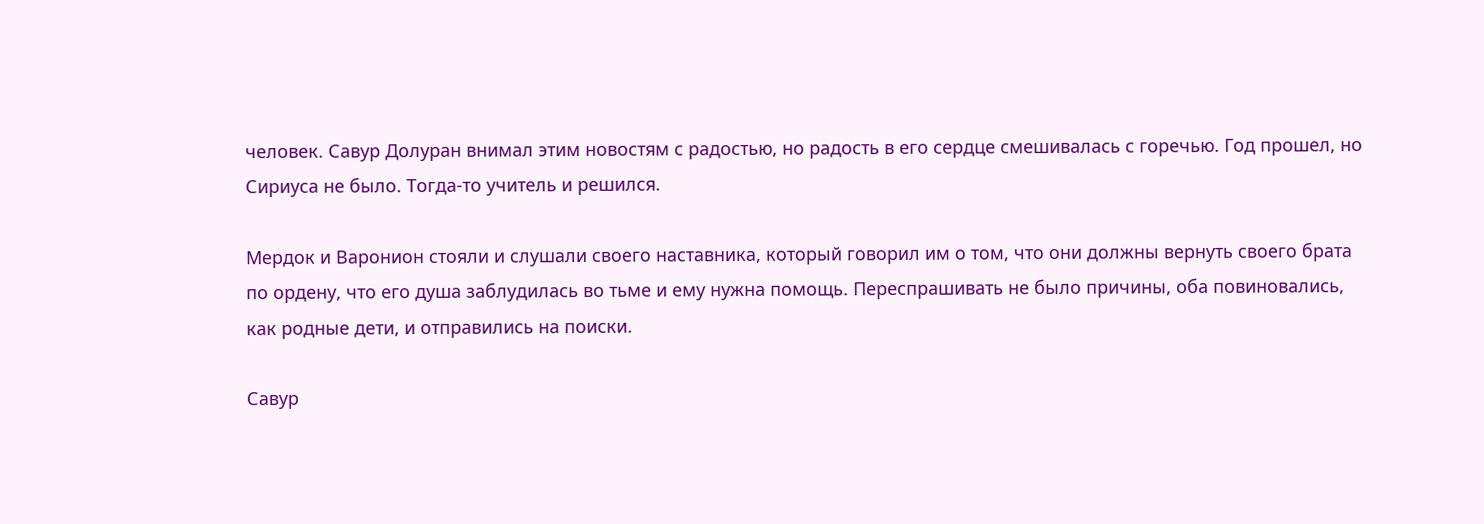человек. Савур Долуран внимал этим новостям с радостью, но радость в его сердце смешивалась с горечью. Год прошел, но Сириуса не было. Тогда-то учитель и решился.

Мердок и Варонион стояли и слушали своего наставника, который говорил им о том, что они должны вернуть своего брата по ордену, что его душа заблудилась во тьме и ему нужна помощь. Переспрашивать не было причины, оба повиновались, как родные дети, и отправились на поиски.

Савур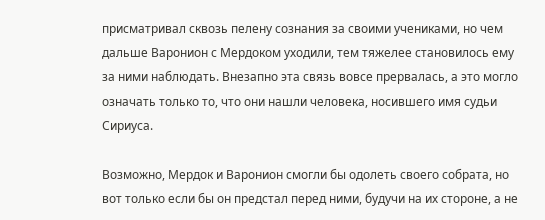присматривал сквозь пелену сознания за своими учениками, но чем дальше Варонион с Мердоком уходили, тем тяжелее становилось ему за ними наблюдать. Внезапно эта связь вовсе прервалась, а это могло означать только то, что они нашли человека, носившего имя судьи Сириуса.

Возможно, Мердок и Варонион смогли бы одолеть своего собрата, но вот только если бы он предстал перед ними, будучи на их стороне, а не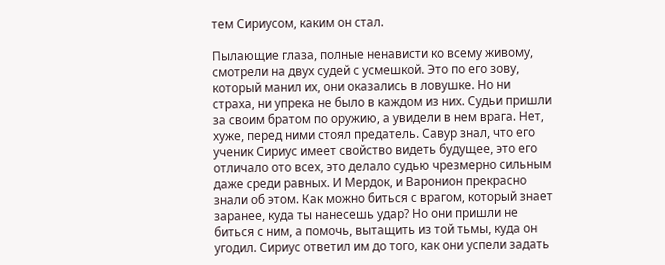тем Сириусом, каким он стал.

Пылающие глаза, полные ненависти ко всему живому, смотрели на двух судей с усмешкой. Это по его зову, который манил их, они оказались в ловушке. Но ни страха, ни упрека не было в каждом из них. Судьи пришли за своим братом по оружию, а увидели в нем врага. Нет, хуже, перед ними стоял предатель. Савур знал, что его ученик Сириус имеет свойство видеть будущее, это его отличало ото всех, это делало судью чрезмерно сильным даже среди равных. И Мердок, и Варонион прекрасно знали об этом. Как можно биться с врагом, который знает заранее, куда ты нанесешь удар? Но они пришли не биться с ним, а помочь, вытащить из той тьмы, куда он угодил. Сириус ответил им до того, как они успели задать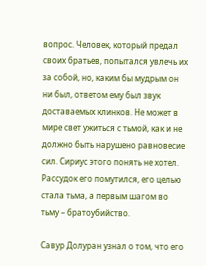вопрос. Человек, который предал своих братьев, попытался увлечь их за собой, но, каким бы мудрым он ни был, ответом ему был звук доставаемых клинков. Не может в мире свет ужиться с тьмой, как и не должно быть нарушено равновесие сил. Сириус этого понять не хотел. Рассудок его помутился, его целью стала тьма, а первым шагом во тьму – братоубийство.

Савур Долуран узнал о том, что его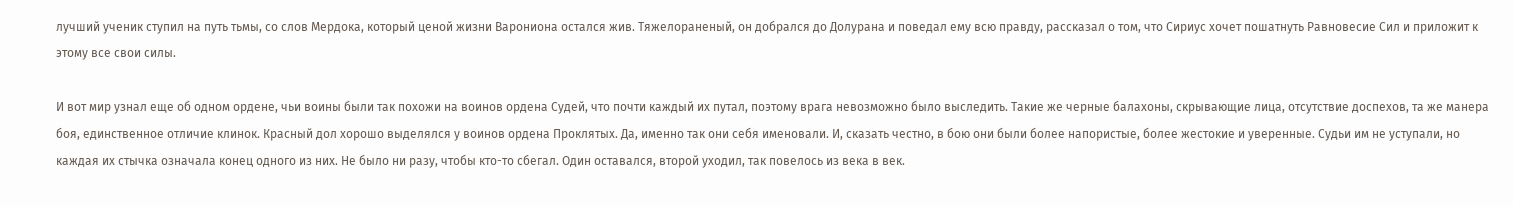лучший ученик ступил на путь тьмы, со слов Мердока, который ценой жизни Варониона остался жив. Тяжелораненый, он добрался до Долурана и поведал ему всю правду, рассказал о том, что Сириус хочет пошатнуть Равновесие Сил и приложит к этому все свои силы.

И вот мир узнал еще об одном ордене, чьи воины были так похожи на воинов ордена Судей, что почти каждый их путал, поэтому врага невозможно было выследить. Такие же черные балахоны, скрывающие лица, отсутствие доспехов, та же манера боя, единственное отличие клинок. Красный дол хорошо выделялся у воинов ордена Проклятых. Да, именно так они себя именовали. И, сказать честно, в бою они были более напористые, более жестокие и уверенные. Судьи им не уступали, но каждая их стычка означала конец одного из них. Не было ни разу, чтобы кто-то сбегал. Один оставался, второй уходил, так повелось из века в век.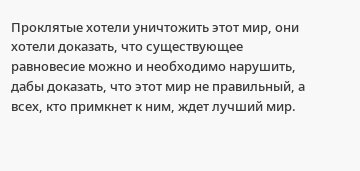Проклятые хотели уничтожить этот мир, они хотели доказать, что существующее равновесие можно и необходимо нарушить, дабы доказать, что этот мир не правильный, а всех, кто примкнет к ним, ждет лучший мир.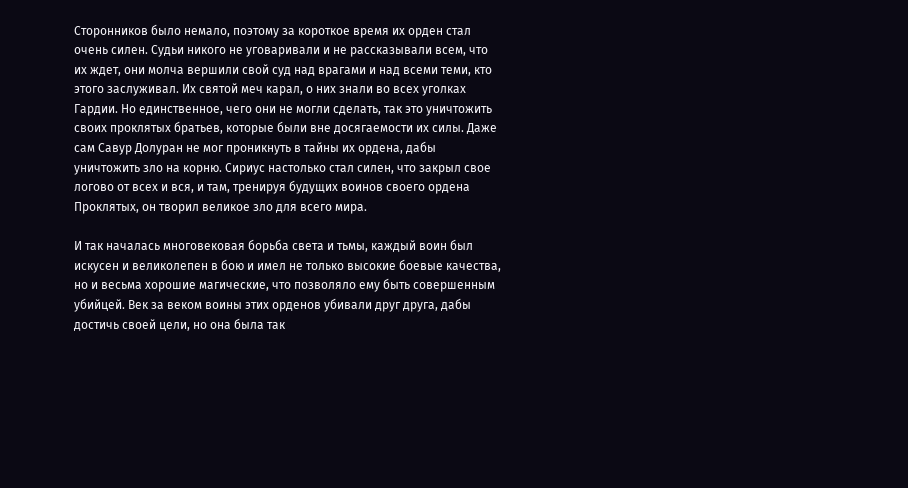Сторонников было немало, поэтому за короткое время их орден стал очень силен. Судьи никого не уговаривали и не рассказывали всем, что их ждет, они молча вершили свой суд над врагами и над всеми теми, кто этого заслуживал. Их святой меч карал, о них знали во всех уголках Гардии. Но единственное, чего они не могли сделать, так это уничтожить своих проклятых братьев, которые были вне досягаемости их силы. Даже сам Савур Долуран не мог проникнуть в тайны их ордена, дабы уничтожить зло на корню. Сириус настолько стал силен, что закрыл свое логово от всех и вся, и там, тренируя будущих воинов своего ордена Проклятых, он творил великое зло для всего мира.

И так началась многовековая борьба света и тьмы, каждый воин был искусен и великолепен в бою и имел не только высокие боевые качества, но и весьма хорошие магические, что позволяло ему быть совершенным убийцей. Век за веком воины этих орденов убивали друг друга, дабы достичь своей цели, но она была так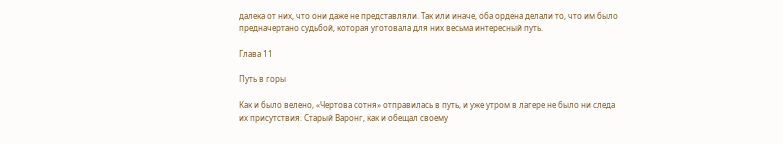далека от них, что они даже не представляли. Так или иначе, оба ордена делали то, что им было предначертано судьбой, которая уготовала для них весьма интересный путь.

Глава 11

Путь в горы

Как и было велено, «Чертова сотня» отправилась в путь, и уже утром в лагере не было ни следа их присутствия. Старый Варонг, как и обещал своему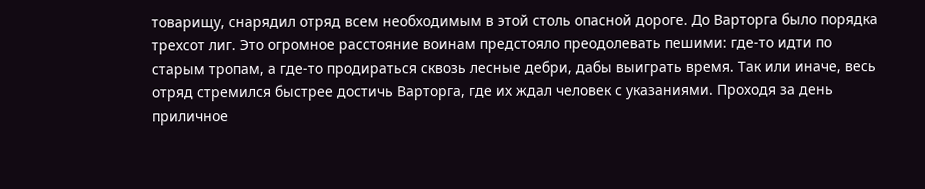товарищу, снарядил отряд всем необходимым в этой столь опасной дороге. До Варторга было порядка трехсот лиг. Это огромное расстояние воинам предстояло преодолевать пешими: где-то идти по старым тропам, а где-то продираться сквозь лесные дебри, дабы выиграть время. Так или иначе, весь отряд стремился быстрее достичь Варторга, где их ждал человек с указаниями. Проходя за день приличное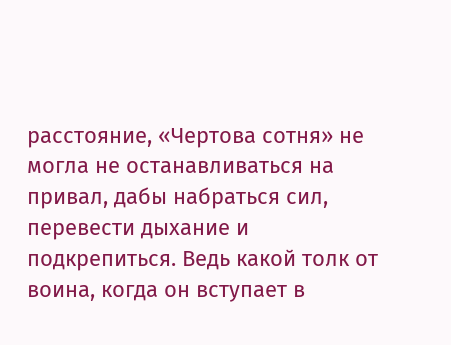расстояние, «Чертова сотня» не могла не останавливаться на привал, дабы набраться сил, перевести дыхание и подкрепиться. Ведь какой толк от воина, когда он вступает в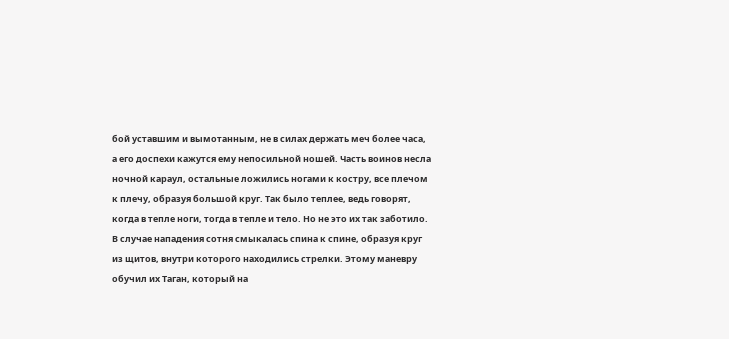бой уставшим и вымотанным, не в силах держать меч более часа, а его доспехи кажутся ему непосильной ношей. Часть воинов несла ночной караул, остальные ложились ногами к костру, все плечом к плечу, образуя большой круг. Так было теплее, ведь говорят, когда в тепле ноги, тогда в тепле и тело. Но не это их так заботило. В случае нападения сотня смыкалась спина к спине, образуя круг из щитов, внутри которого находились стрелки. Этому маневру обучил их Таган, который на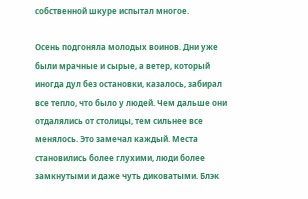собственной шкуре испытал многое.

Осень подгоняла молодых воинов. Дни уже были мрачные и сырые, а ветер, который иногда дул без остановки, казалось, забирал все тепло, что было у людей. Чем дальше они отдалялись от столицы, тем сильнее все менялось. Это замечал каждый. Места становились более глухими, люди более замкнутыми и даже чуть диковатыми. Блэк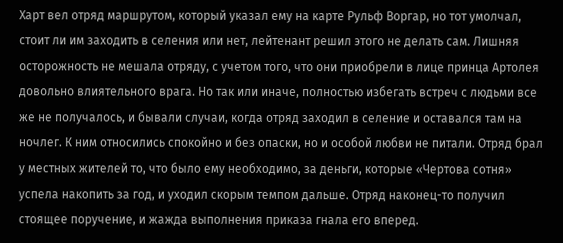Харт вел отряд маршрутом, который указал ему на карте Рульф Воргар, но тот умолчал, стоит ли им заходить в селения или нет, лейтенант решил этого не делать сам. Лишняя осторожность не мешала отряду, с учетом того, что они приобрели в лице принца Артолея довольно влиятельного врага. Но так или иначе, полностью избегать встреч с людьми все же не получалось, и бывали случаи, когда отряд заходил в селение и оставался там на ночлег. К ним относились спокойно и без опаски, но и особой любви не питали. Отряд брал у местных жителей то, что было ему необходимо, за деньги, которые «Чертова сотня» успела накопить за год, и уходил скорым темпом дальше. Отряд наконец-то получил стоящее поручение, и жажда выполнения приказа гнала его вперед.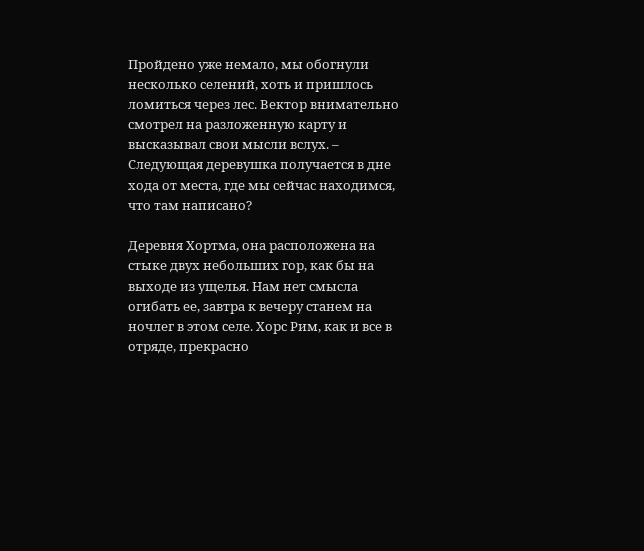Пройдено уже немало, мы обогнули несколько селений, хоть и пришлось ломиться через лес. Вектор внимательно смотрел на разложенную карту и высказывал свои мысли вслух. – Следующая деревушка получается в дне хода от места, где мы сейчас находимся, что там написано?

Деревня Хортма, она расположена на стыке двух небольших гор, как бы на выходе из ущелья. Нам нет смысла огибать ее, завтра к вечеру станем на ночлег в этом селе. Хорс Рим, как и все в отряде, прекрасно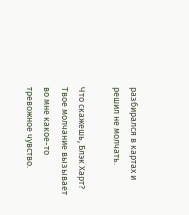разбирался в картах и решил не молчать.

Что скажешь, Блэк Харт? Твое молчание вызывает во мне какое-то тревожное чувство.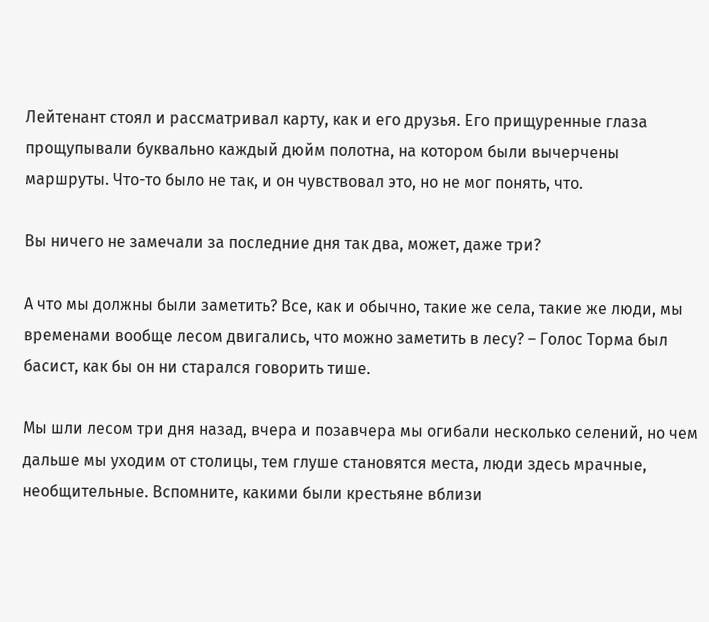Лейтенант стоял и рассматривал карту, как и его друзья. Его прищуренные глаза прощупывали буквально каждый дюйм полотна, на котором были вычерчены маршруты. Что-то было не так, и он чувствовал это, но не мог понять, что.

Вы ничего не замечали за последние дня так два, может, даже три?

А что мы должны были заметить? Все, как и обычно, такие же села, такие же люди, мы временами вообще лесом двигались, что можно заметить в лесу? – Голос Торма был басист, как бы он ни старался говорить тише.

Мы шли лесом три дня назад, вчера и позавчера мы огибали несколько селений, но чем дальше мы уходим от столицы, тем глуше становятся места, люди здесь мрачные, необщительные. Вспомните, какими были крестьяне вблизи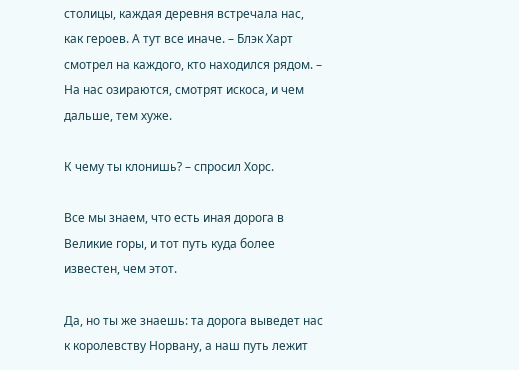столицы, каждая деревня встречала нас, как героев. А тут все иначе. – Блэк Харт смотрел на каждого, кто находился рядом. – На нас озираются, смотрят искоса, и чем дальше, тем хуже.

К чему ты клонишь? – спросил Хорс.

Все мы знаем, что есть иная дорога в Великие горы, и тот путь куда более известен, чем этот.

Да, но ты же знаешь: та дорога выведет нас к королевству Норвану, а наш путь лежит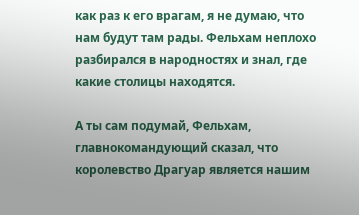как раз к его врагам, я не думаю, что нам будут там рады. Фельхам неплохо разбирался в народностях и знал, где какие столицы находятся.

А ты сам подумай, Фельхам, главнокомандующий сказал, что королевство Драгуар является нашим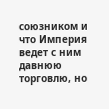союзником и что Империя ведет с ним давнюю торговлю, но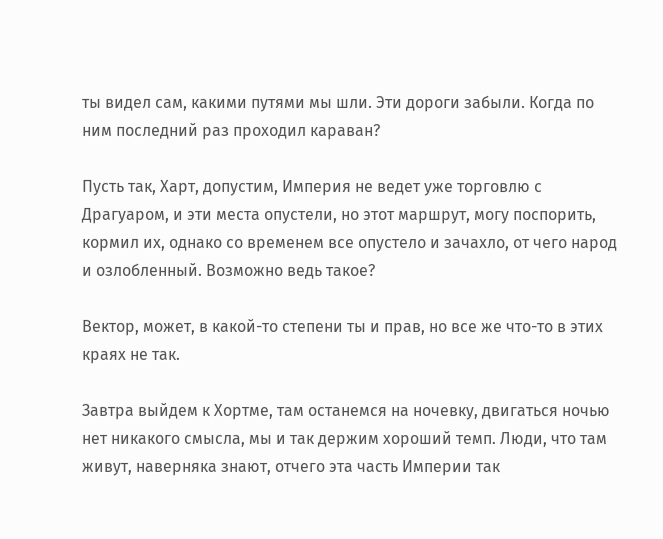ты видел сам, какими путями мы шли. Эти дороги забыли. Когда по ним последний раз проходил караван?

Пусть так, Харт, допустим, Империя не ведет уже торговлю с Драгуаром, и эти места опустели, но этот маршрут, могу поспорить, кормил их, однако со временем все опустело и зачахло, от чего народ и озлобленный. Возможно ведь такое?

Вектор, может, в какой-то степени ты и прав, но все же что-то в этих краях не так.

Завтра выйдем к Хортме, там останемся на ночевку, двигаться ночью нет никакого смысла, мы и так держим хороший темп. Люди, что там живут, наверняка знают, отчего эта часть Империи так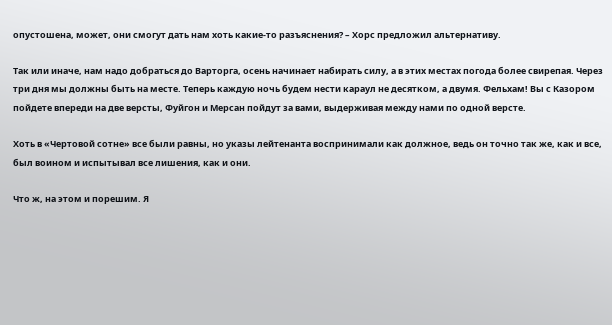опустошена, может, они смогут дать нам хоть какие-то разъяснения? – Хорс предложил альтернативу.

Так или иначе, нам надо добраться до Варторга, осень начинает набирать силу, а в этих местах погода более свирепая. Через три дня мы должны быть на месте. Теперь каждую ночь будем нести караул не десятком, а двумя. Фельхам! Вы с Казором пойдете впереди на две версты, Фуйгон и Мерсан пойдут за вами, выдерживая между нами по одной версте.

Хоть в «Чертовой сотне» все были равны, но указы лейтенанта воспринимали как должное, ведь он точно так же, как и все, был воином и испытывал все лишения, как и они.

Что ж, на этом и порешим. Я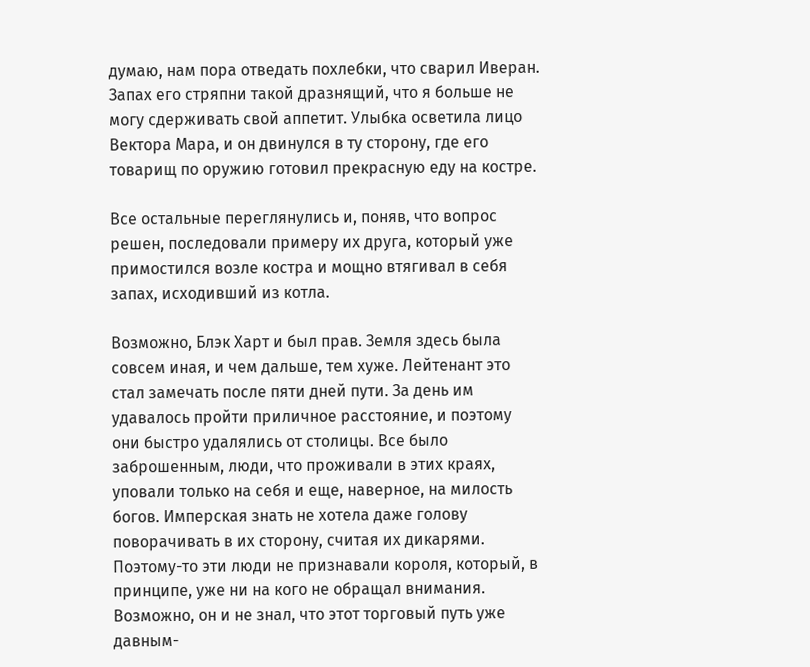думаю, нам пора отведать похлебки, что сварил Иверан. Запах его стряпни такой дразнящий, что я больше не могу сдерживать свой аппетит. Улыбка осветила лицо Вектора Мара, и он двинулся в ту сторону, где его товарищ по оружию готовил прекрасную еду на костре.

Все остальные переглянулись и, поняв, что вопрос решен, последовали примеру их друга, который уже примостился возле костра и мощно втягивал в себя запах, исходивший из котла.

Возможно, Блэк Харт и был прав. Земля здесь была совсем иная, и чем дальше, тем хуже. Лейтенант это стал замечать после пяти дней пути. За день им удавалось пройти приличное расстояние, и поэтому они быстро удалялись от столицы. Все было заброшенным, люди, что проживали в этих краях, уповали только на себя и еще, наверное, на милость богов. Имперская знать не хотела даже голову поворачивать в их сторону, считая их дикарями. Поэтому-то эти люди не признавали короля, который, в принципе, уже ни на кого не обращал внимания. Возможно, он и не знал, что этот торговый путь уже давным-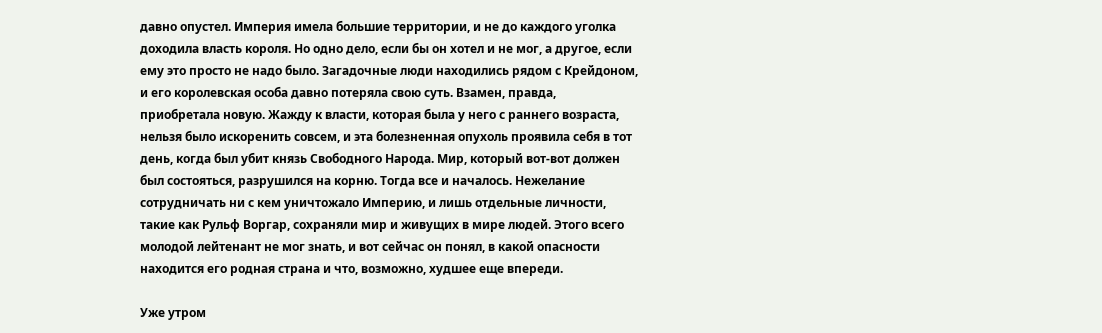давно опустел. Империя имела большие территории, и не до каждого уголка доходила власть короля. Но одно дело, если бы он хотел и не мог, а другое, если ему это просто не надо было. Загадочные люди находились рядом с Крейдоном, и его королевская особа давно потеряла свою суть. Взамен, правда, приобретала новую. Жажду к власти, которая была у него с раннего возраста, нельзя было искоренить совсем, и эта болезненная опухоль проявила себя в тот день, когда был убит князь Свободного Народа. Мир, который вот-вот должен был состояться, разрушился на корню. Тогда все и началось. Нежелание сотрудничать ни с кем уничтожало Империю, и лишь отдельные личности, такие как Рульф Воргар, сохраняли мир и живущих в мире людей. Этого всего молодой лейтенант не мог знать, и вот сейчас он понял, в какой опасности находится его родная страна и что, возможно, худшее еще впереди.

Уже утром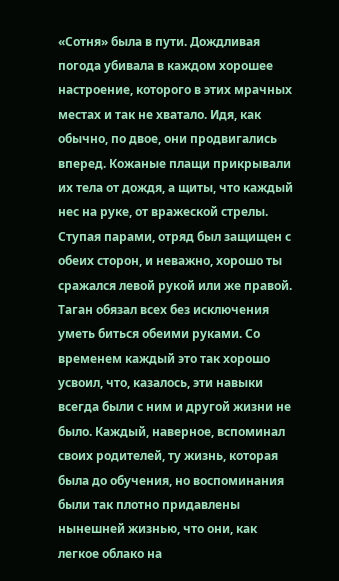«Сотня» была в пути. Дождливая погода убивала в каждом хорошее настроение, которого в этих мрачных местах и так не хватало. Идя, как обычно, по двое, они продвигались вперед. Кожаные плащи прикрывали их тела от дождя, а щиты, что каждый нес на руке, от вражеской стрелы. Ступая парами, отряд был защищен с обеих сторон, и неважно, хорошо ты сражался левой рукой или же правой. Таган обязал всех без исключения уметь биться обеими руками. Со временем каждый это так хорошо усвоил, что, казалось, эти навыки всегда были с ним и другой жизни не было. Каждый, наверное, вспоминал своих родителей, ту жизнь, которая была до обучения, но воспоминания были так плотно придавлены нынешней жизнью, что они, как легкое облако на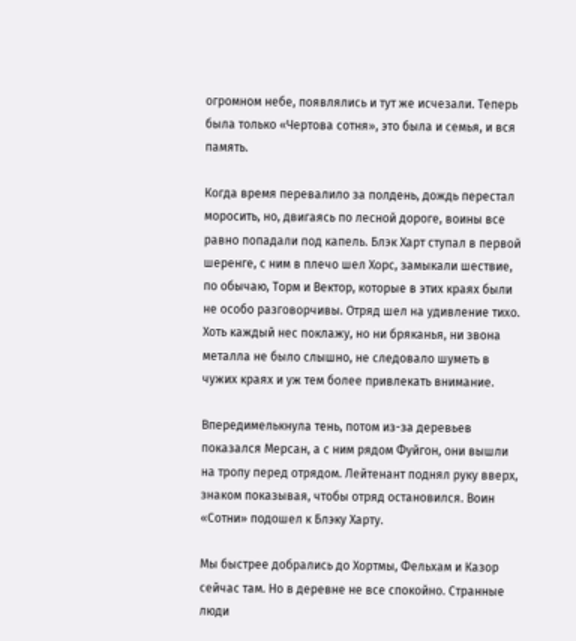огромном небе, появлялись и тут же исчезали. Теперь была только «Чертова сотня», это была и семья, и вся память.

Когда время перевалило за полдень, дождь перестал моросить, но, двигаясь по лесной дороге, воины все равно попадали под капель. Блэк Харт ступал в первой шеренге, с ним в плечо шел Хорс, замыкали шествие, по обычаю, Торм и Вектор, которые в этих краях были не особо разговорчивы. Отряд шел на удивление тихо. Хоть каждый нес поклажу, но ни бряканья, ни звона металла не было слышно, не следовало шуметь в чужих краях и уж тем более привлекать внимание.

Впередимелькнула тень, потом из-за деревьев показался Мерсан, а с ним рядом Фуйгон, они вышли на тропу перед отрядом. Лейтенант поднял руку вверх, знаком показывая, чтобы отряд остановился. Воин «Сотни» подошел к Блэку Харту.

Мы быстрее добрались до Хортмы, Фельхам и Казор сейчас там. Но в деревне не все спокойно. Странные люди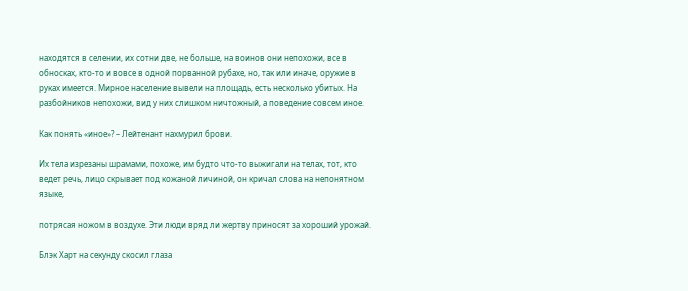находятся в селении, их сотни две, не больше, на воинов они непохожи, все в обносках, кто-то и вовсе в одной порванной рубахе, но, так или иначе, оружие в руках имеется. Мирное население вывели на площадь, есть несколько убитых. На разбойников непохожи, вид у них слишком ничтожный, а поведение совсем иное.

Как понять «иное»? – Лейтенант нахмурил брови.

Их тела изрезаны шрамами, похоже, им будто что-то выжигали на телах, тот, кто ведет речь, лицо скрывает под кожаной личиной, он кричал слова на непонятном языке,

потрясая ножом в воздухе. Эти люди вряд ли жертву приносят за хороший урожай.

Блэк Харт на секунду скосил глаза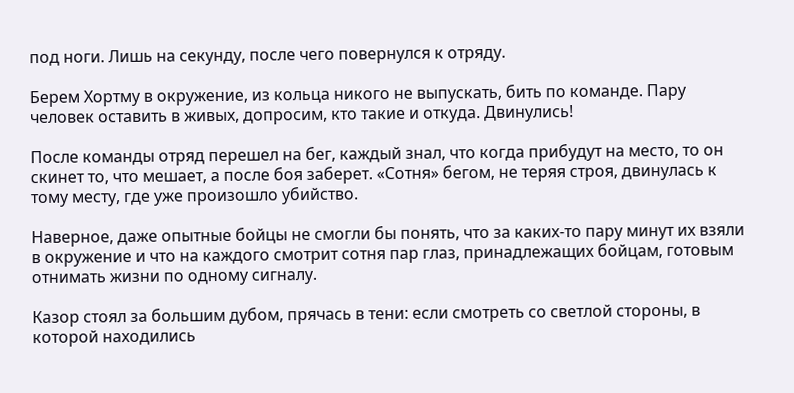под ноги. Лишь на секунду, после чего повернулся к отряду.

Берем Хортму в окружение, из кольца никого не выпускать, бить по команде. Пару человек оставить в живых, допросим, кто такие и откуда. Двинулись!

После команды отряд перешел на бег, каждый знал, что когда прибудут на место, то он скинет то, что мешает, а после боя заберет. «Сотня» бегом, не теряя строя, двинулась к тому месту, где уже произошло убийство.

Наверное, даже опытные бойцы не смогли бы понять, что за каких-то пару минут их взяли в окружение и что на каждого смотрит сотня пар глаз, принадлежащих бойцам, готовым отнимать жизни по одному сигналу.

Казор стоял за большим дубом, прячась в тени: если смотреть со светлой стороны, в которой находились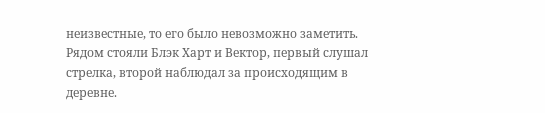неизвестные, то его было невозможно заметить. Рядом стояли Блэк Харт и Вектор, первый слушал стрелка, второй наблюдал за происходящим в деревне.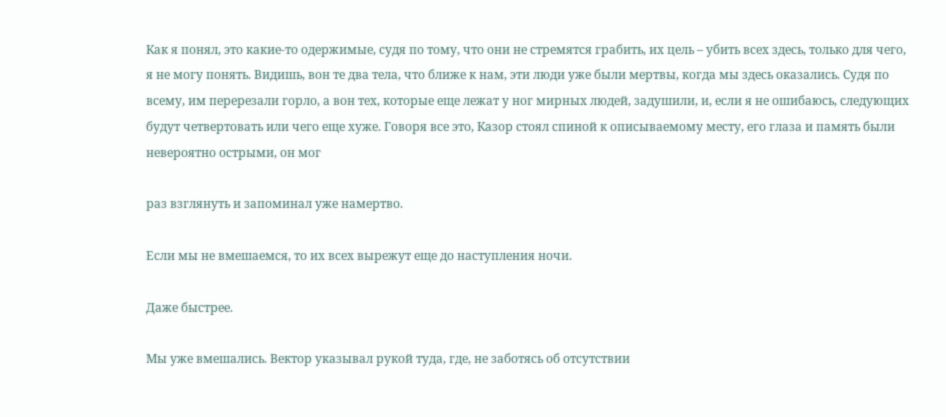Как я понял, это какие-то одержимые, судя по тому, что они не стремятся грабить, их цель – убить всех здесь, только для чего, я не могу понять. Видишь, вон те два тела, что ближе к нам, эти люди уже были мертвы, когда мы здесь оказались. Судя по всему, им перерезали горло, а вон тех, которые еще лежат у ног мирных людей, задушили, и, если я не ошибаюсь, следующих будут четвертовать или чего еще хуже. Говоря все это, Казор стоял спиной к описываемому месту, его глаза и память были невероятно острыми, он мог

раз взглянуть и запоминал уже намертво.

Если мы не вмешаемся, то их всех вырежут еще до наступления ночи.

Даже быстрее.

Мы уже вмешались. Вектор указывал рукой туда, где, не заботясь об отсутствии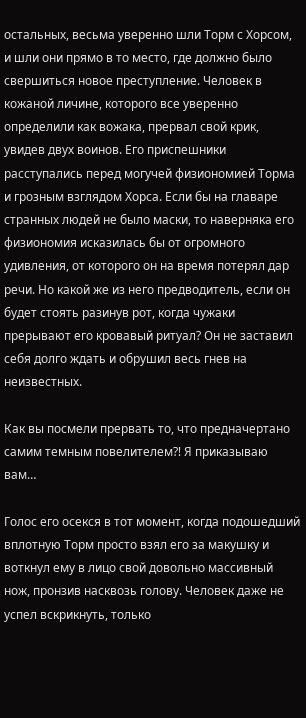остальных, весьма уверенно шли Торм с Хорсом, и шли они прямо в то место, где должно было свершиться новое преступление. Человек в кожаной личине, которого все уверенно определили как вожака, прервал свой крик, увидев двух воинов. Его приспешники расступались перед могучей физиономией Торма и грозным взглядом Хорса. Если бы на главаре странных людей не было маски, то наверняка его физиономия исказилась бы от огромного удивления, от которого он на время потерял дар речи. Но какой же из него предводитель, если он будет стоять разинув рот, когда чужаки прерывают его кровавый ритуал? Он не заставил себя долго ждать и обрушил весь гнев на неизвестных.

Как вы посмели прервать то, что предначертано самим темным повелителем⁈ Я приказываю вам…

Голос его осекся в тот момент, когда подошедший вплотную Торм просто взял его за макушку и воткнул ему в лицо свой довольно массивный нож, пронзив насквозь голову. Человек даже не успел вскрикнуть, только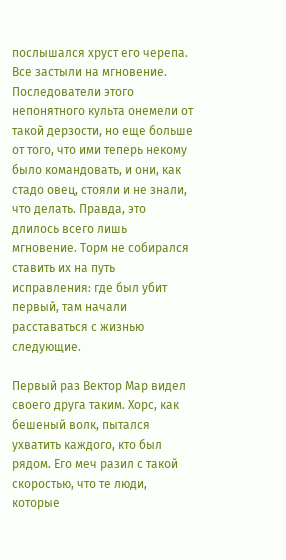послышался хруст его черепа. Все застыли на мгновение. Последователи этого непонятного культа онемели от такой дерзости, но еще больше от того, что ими теперь некому было командовать, и они, как стадо овец, стояли и не знали, что делать. Правда, это длилось всего лишь мгновение. Торм не собирался ставить их на путь исправления: где был убит первый, там начали расставаться с жизнью следующие.

Первый раз Вектор Мар видел своего друга таким. Хорс, как бешеный волк, пытался ухватить каждого, кто был рядом. Его меч разил с такой скоростью, что те люди, которые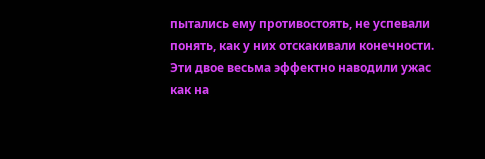пытались ему противостоять, не успевали понять, как у них отскакивали конечности. Эти двое весьма эффектно наводили ужас как на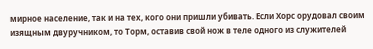мирное население, так и на тех, кого они пришли убивать. Если Хорс орудовал своим изящным двуручником, то Торм, оставив свой нож в теле одного из служителей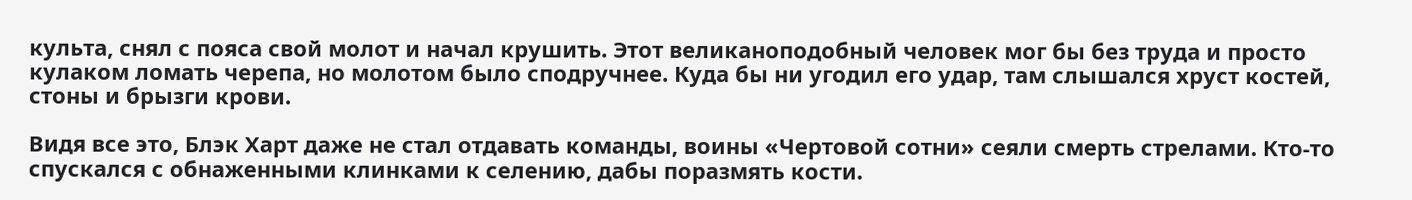культа, снял с пояса свой молот и начал крушить. Этот великаноподобный человек мог бы без труда и просто кулаком ломать черепа, но молотом было сподручнее. Куда бы ни угодил его удар, там слышался хруст костей, стоны и брызги крови.

Видя все это, Блэк Харт даже не стал отдавать команды, воины «Чертовой сотни» сеяли смерть стрелами. Кто-то спускался с обнаженными клинками к селению, дабы поразмять кости.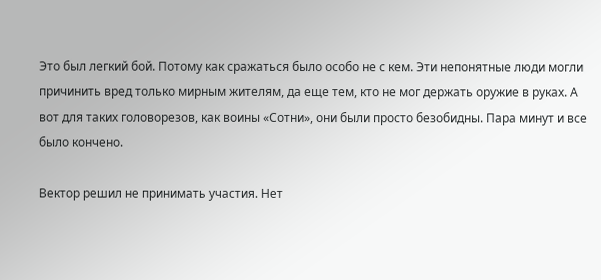Это был легкий бой. Потому как сражаться было особо не с кем. Эти непонятные люди могли причинить вред только мирным жителям, да еще тем, кто не мог держать оружие в руках. А вот для таких головорезов, как воины «Сотни», они были просто безобидны. Пара минут и все было кончено.

Вектор решил не принимать участия. Нет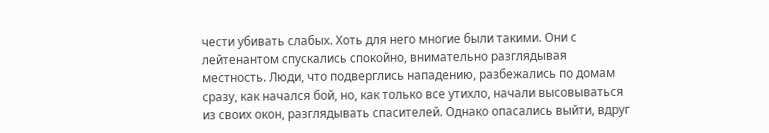чести убивать слабых. Хоть для него многие были такими. Они с лейтенантом спускались спокойно, внимательно разглядывая местность. Люди, что подверглись нападению, разбежались по домам сразу, как начался бой, но, как только все утихло, начали высовываться из своих окон, разглядывать спасителей. Однако опасались выйти, вдруг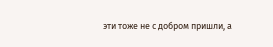эти тоже не с добром пришли, а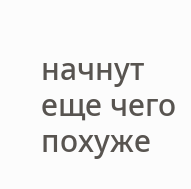начнут еще чего похуже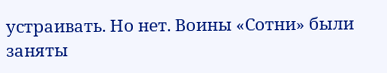устраивать. Но нет. Воины «Сотни» были заняты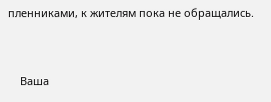пленниками, к жителям пока не обращались.


    Ваша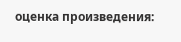оценка произведения: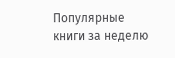Популярные книги за неделю